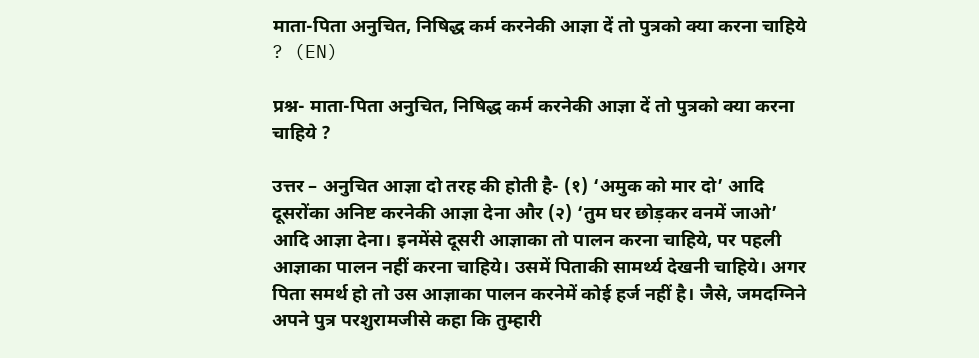माता-पिता अनुचित, निषिद्ध कर्म करनेकी आज्ञा दें तो पुत्रको क्या करना चाहिये ? (EN)

प्रश्न- माता-पिता अनुचित, निषिद्ध कर्म करनेकी आज्ञा दें तो पुत्रको क्या करना चाहिये ?

उत्तर – अनुचित आज्ञा दो तरह की होती है- (१) ‘अमुक को मार दो’ आदि दूसरोंका अनिष्ट करनेकी आज्ञा देना और (२) ‘तुम घर छोड़कर वनमें जाओ’ आदि आज्ञा देना। इनमेंसे दूसरी आज्ञाका तो पालन करना चाहिये, पर पहली आज्ञाका पालन नहीं करना चाहिये। उसमें पिताकी सामर्थ्य देखनी चाहिये। अगर पिता समर्थ हो तो उस आज्ञाका पालन करनेमें कोई हर्ज नहीं है। जैसे, जमदग्निने अपने पुत्र परशुरामजीसे कहा कि तुम्हारी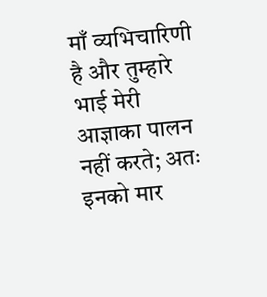माँ व्यभिचारिणी है और तुम्हारे भाई मेरी आज्ञाका पालन नहीं करते; अतः इनको मार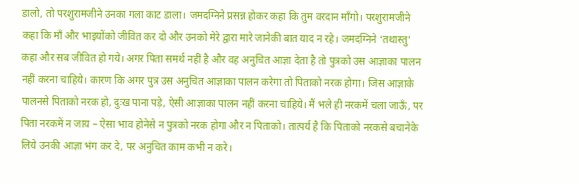डालो, तो परशुरामजीने उनका गला काट डाला। जमदग्निने प्रसन्न होकर कहा कि तुम वरदान माँगो। परशुरामजीने कहा कि माँ और भाइयोंको जीवित कर दो और उनको मेरे द्वारा मारे जानेकी बात याद न रहे। जमदग्निने ‘तथास्तु’ कहा और सब जीवित हो गये। अगर पिता समर्थ नहीं है और वह अनुचित आज्ञा देता है तो पुत्रको उस आज्ञाका पालन नहीं करना चाहिये। कारण कि अगर पुत्र उस अनुचित आज्ञाका पालन करेगा तो पिताको नरक होगा। जिस आज्ञाके पालनसे पिताको नरक हो, दुःख पाना पड़े, ऐसी आज्ञाका पालन नहीं करना चाहिये। मैं भले ही नरकमें चला जाऊँ, पर पिता नरकमें न जाय – ऐसा भाव होनेसे न पुत्रको नरक होगा और न पिताको। तात्पर्य है कि पिताको नरकसे बचानेके लिये उनकी आज्ञा भंग कर दे, पर अनुचित काम कभी न करे।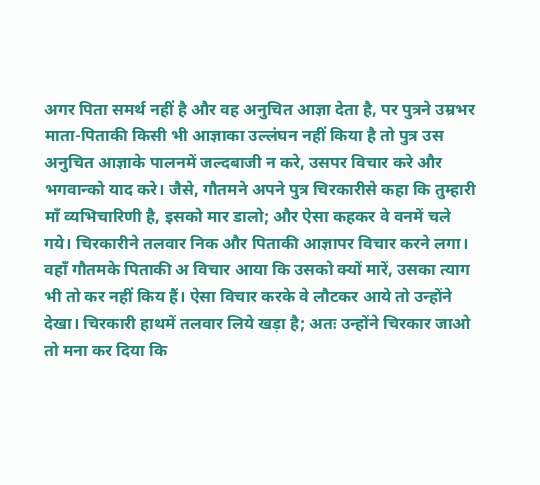अगर पिता समर्थ नहीं है और वह अनुचित आज्ञा देता है, पर पुत्रने उम्रभर माता-पिताकी किसी भी आज्ञाका उल्लंघन नहीं किया है तो पुत्र उस अनुचित आज्ञाके पालनमें जल्दबाजी न करे, उसपर विचार करे और भगवान्को याद करे। जैसे, गौतमने अपने पुत्र चिरकारीसे कहा कि तुम्हारी माँ व्यभिचारिणी है, इसको मार डालो; और ऐसा कहकर वे वनमें चले गये। चिरकारीने तलवार निक और पिताकी आज्ञापर विचार करने लगा। वहाँ गौतमके पिताकी अ विचार आया कि उसको क्यों मारें, उसका त्याग भी तो कर नहीं किय हैं। ऐसा विचार करके वे लौटकर आये तो उन्होंने देखा। चिरकारी हाथमें तलवार लिये खड़ा है; अतः उन्होंने चिरकार जाओ तो मना कर दिया कि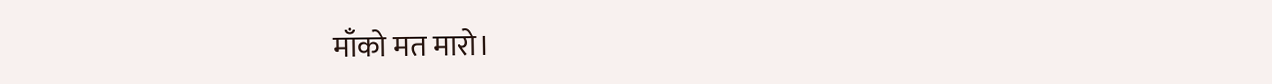माँको मत मारो।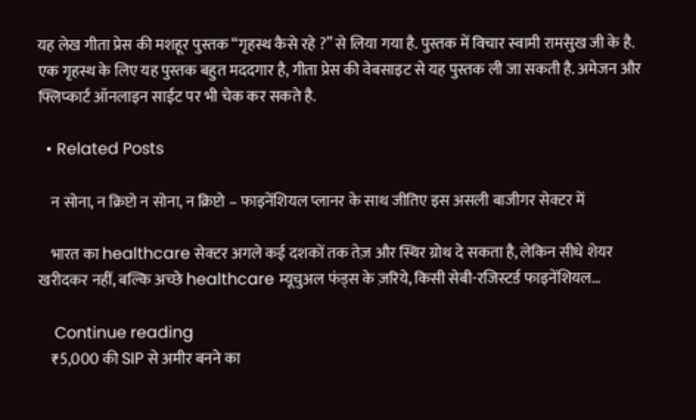यह लेख गीता प्रेस की मशहूर पुस्तक “गृहस्थ कैसे रहे ?” से लिया गया है. पुस्तक में विचार स्वामी रामसुख जी के है. एक गृहस्थ के लिए यह पुस्तक बहुत मददगार है, गीता प्रेस की वेबसाइट से यह पुस्तक ली जा सकती है. अमेजन और फ्लिप्कार्ट ऑनलाइन साईट पर भी चेक कर सकते है.

  • Related Posts

    न सोना, न क्रिप्टो न सोना, न क्रिप्टो – फाइनेंशियल प्लानर के साथ जीतिए इस असली बाजीगर सेक्टर में

    भारत का healthcare सेक्टर अगले कई दशकों तक तेज़ और स्थिर ग्रोथ दे सकता है, लेकिन सीधे शेयर खरीदकर नहीं, बल्कि अच्छे healthcare म्यूचुअल फंड्स के ज़रिये, किसी सेबी-रजिस्टर्ड फाइनेंशियल…

    Continue reading
    ₹5,000 की SIP से अमीर बनने का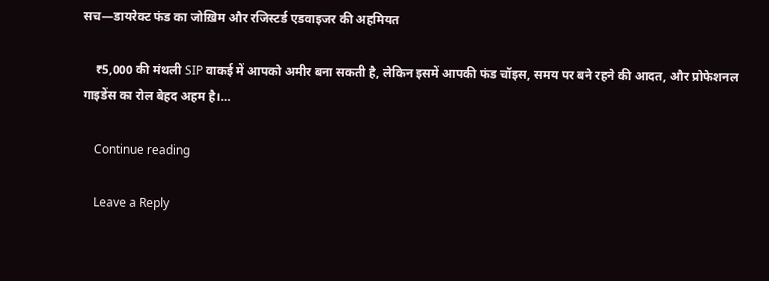सच—डायरेक्ट फंड का जोख़िम और रजिस्टर्ड एडवाइजर की अहमियत

    ₹5,000 की मंथली SIP वाकई में आपको अमीर बना सकती है, लेकिन इसमें आपकी फंड चॉइस, समय पर बने रहने की आदत, और प्रोफेशनल गाइडेंस का रोल बेहद अहम है।…

    Continue reading

    Leave a Reply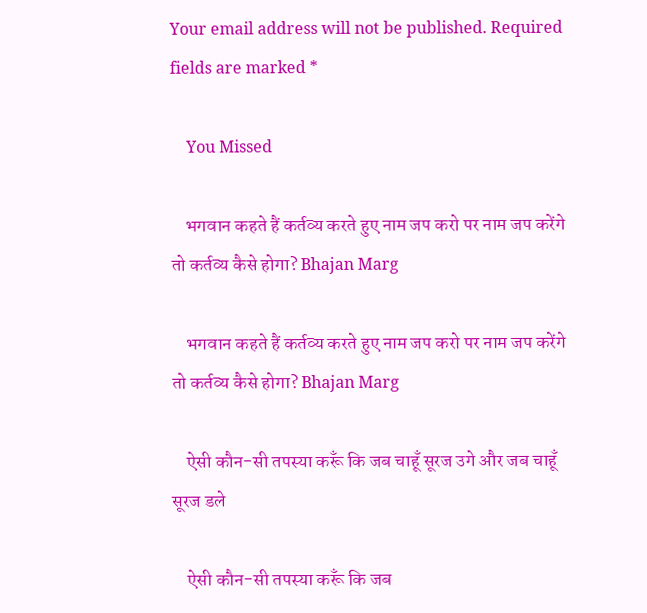Your email address will not be published. Required fields are marked *

    You Missed

    भगवान कहते हैं कर्तव्य करते हुए नाम जप करो पर नाम जप करेंगे तो कर्तव्य कैसे होगा? Bhajan Marg

    भगवान कहते हैं कर्तव्य करते हुए नाम जप करो पर नाम जप करेंगे तो कर्तव्य कैसे होगा? Bhajan Marg

    ऐसी कौन-सी तपस्या करूँ कि जब चाहूँ सूरज उगे और जब चाहूँ सूरज डले

    ऐसी कौन-सी तपस्या करूँ कि जब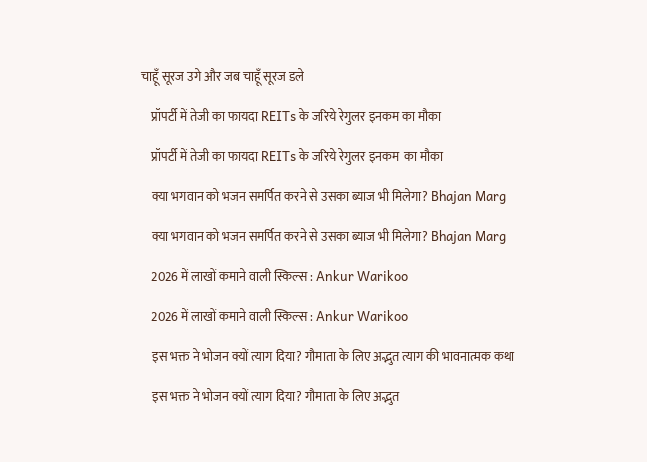चाहूँ सूरज उगे और जब चाहूँ सूरज डले

    प्रॉपर्टी में तेजी का फायदा REITs के जरिये रेगुलर इनकम का मौका

    प्रॉपर्टी में तेजी का फायदा REITs के जरिये रेगुलर इनकम  का मौका

    क्या भगवान को भजन समर्पित करने से उसका ब्याज भी मिलेगा? Bhajan Marg

    क्या भगवान को भजन समर्पित करने से उसका ब्याज भी मिलेगा? Bhajan Marg

    2026 में लाखों कमाने वाली स्किल्स : Ankur Warikoo

    2026 में लाखों कमाने वाली स्किल्स : Ankur Warikoo

    इस भक्त ने भोजन क्यों त्याग दिया? गौमाता के लिए अद्भुत त्याग की भावनात्मक कथा

    इस भक्त ने भोजन क्यों त्याग दिया? गौमाता के लिए अद्भुत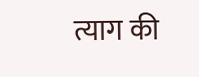त्याग की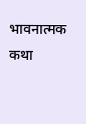भावनात्मक कथा